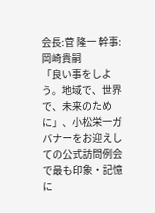会長:菅 隆一 幹事:岡崎貴嗣
「良い事をしよう。地域で、世界で、未来のために」、小松栄一ガバナーをお迎えしての公式訪問例会で最も印象・記憶に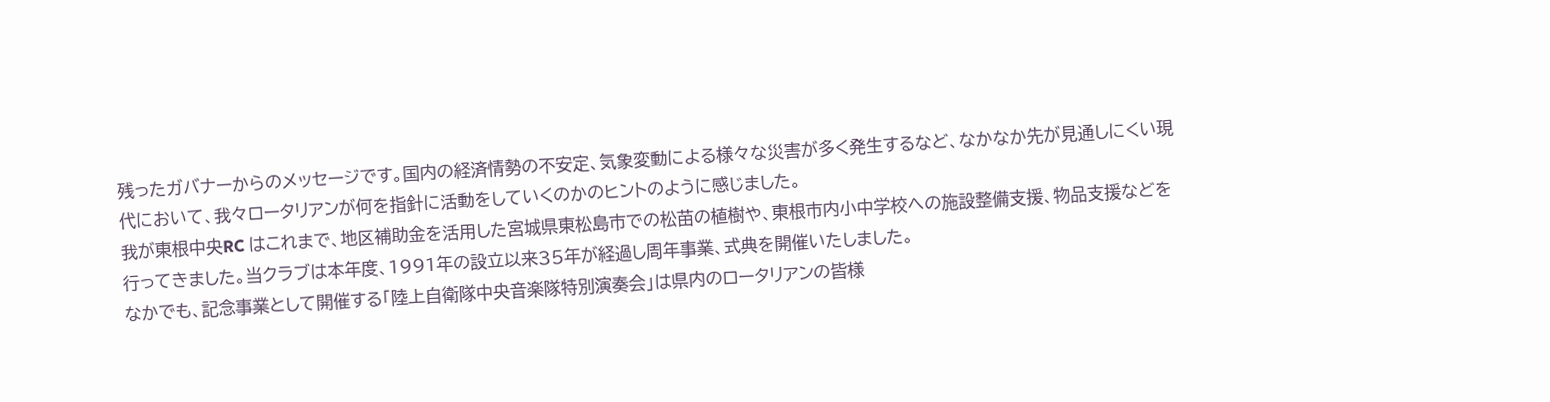残ったガバナーからのメッセージです。国内の経済情勢の不安定、気象変動による様々な災害が多く発生するなど、なかなか先が見通しにくい現代において、我々ロータリアンが何を指針に活動をしていくのかのヒントのように感じました。
我が東根中央RC はこれまで、地区補助金を活用した宮城県東松島市での松苗の植樹や、東根市内小中学校への施設整備支援、物品支援などを行ってきました。当クラブは本年度、1991年の設立以来35年が経過し周年事業、式典を開催いたしました。
なかでも、記念事業として開催する「陸上自衛隊中央音楽隊特別演奏会」は県内のロータリアンの皆様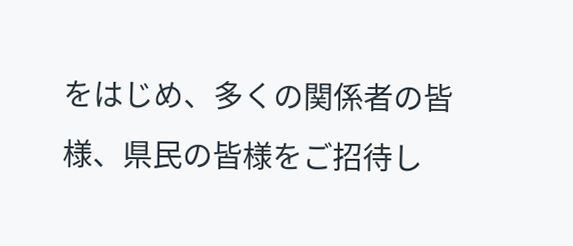をはじめ、多くの関係者の皆様、県民の皆様をご招待し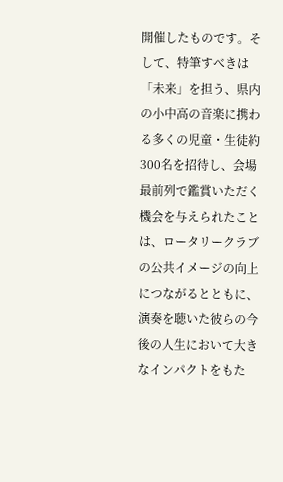開催したものです。そして、特筆すべきは「未来」を担う、県内の小中高の音楽に携わる多くの児童・生徒約300名を招待し、会場最前列で鑑賞いただく機会を与えられたことは、ロータリークラブの公共イメージの向上につながるとともに、演奏を聴いた彼らの今後の人生において大きなインパクトをもた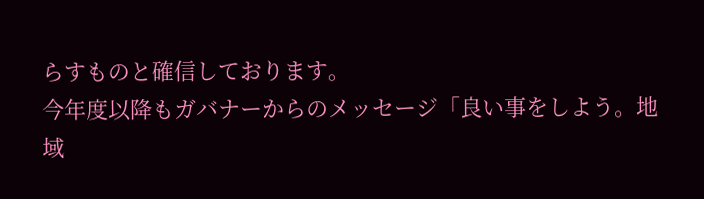らすものと確信しております。
今年度以降もガバナーからのメッセージ「良い事をしよう。地域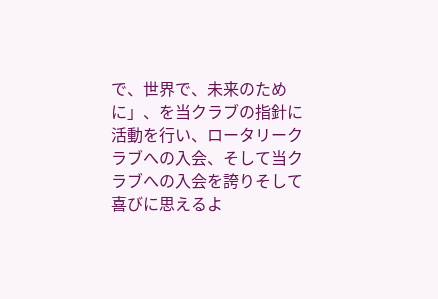で、世界で、未来のために」、を当クラブの指針に活動を行い、ロータリークラブへの入会、そして当クラブへの入会を誇りそして喜びに思えるよ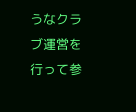うなクラブ運営を行って参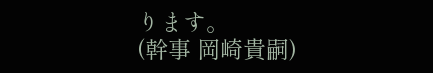ります。
(幹事 岡崎貴嗣)